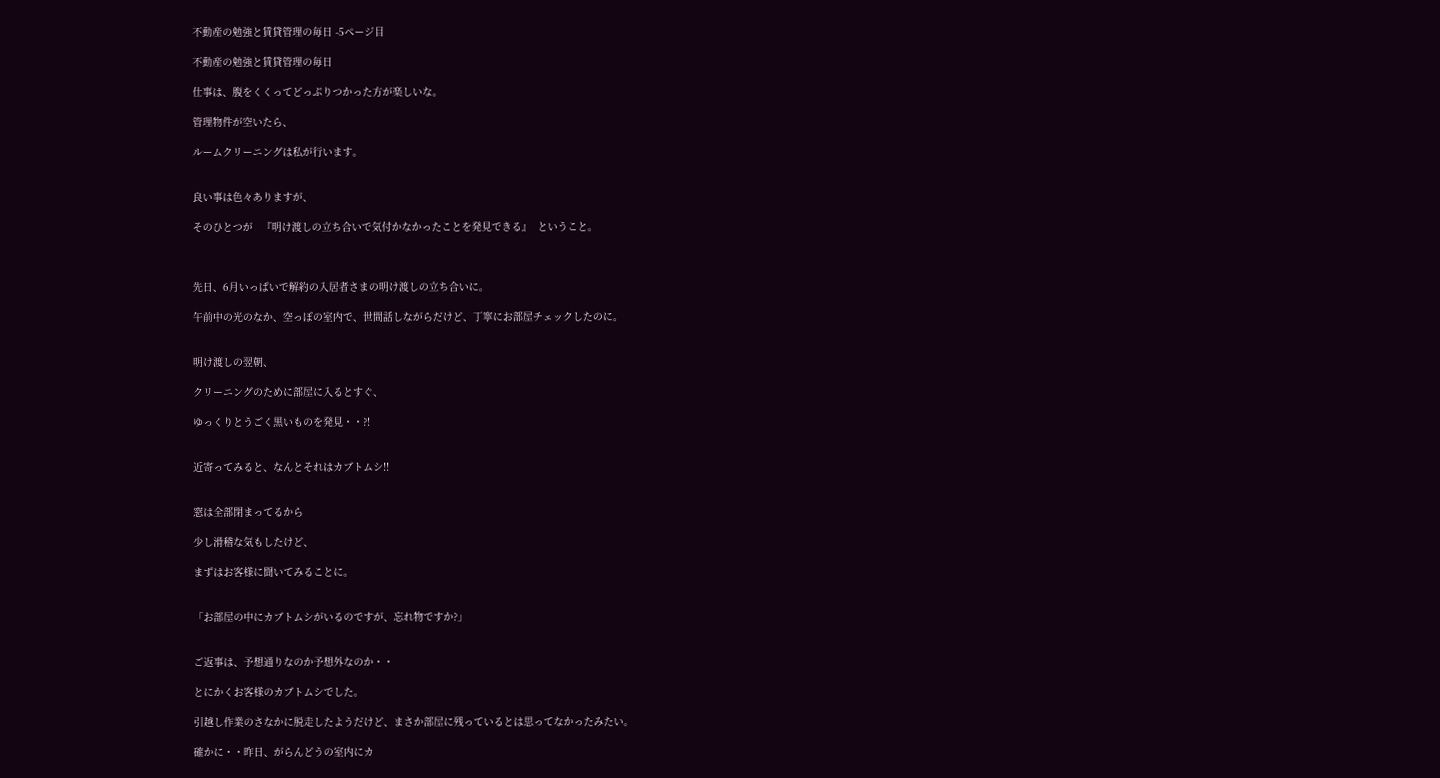不動産の勉強と賃貸管理の毎日 -5ページ目

不動産の勉強と賃貸管理の毎日

仕事は、腹をくくってどっぷりつかった方が楽しいな。

管理物件が空いたら、

ルームクリーニングは私が行います。


良い事は色々ありますが、

そのひとつが   『明け渡しの立ち合いで気付かなかったことを発見できる』  ということ。



先日、6月いっぱいで解約の入居者さまの明け渡しの立ち合いに。

午前中の光のなか、空っぽの室内で、世間話しながらだけど、丁寧にお部屋チェックしたのに。


明け渡しの翌朝、

クリーニングのために部屋に入るとすぐ、

ゆっくりとうごく黒いものを発見・・?!


近寄ってみると、なんとそれはカブトムシ!!


窓は全部閉まってるから

少し滑稽な気もしたけど、

まずはお客様に聞いてみることに。


「お部屋の中にカブトムシがいるのですが、忘れ物ですか?」


ご返事は、予想通りなのか予想外なのか・・

とにかくお客様のカブトムシでした。

引越し作業のさなかに脱走したようだけど、まさか部屋に残っているとは思ってなかったみたい。

確かに・・昨日、がらんどうの室内にカ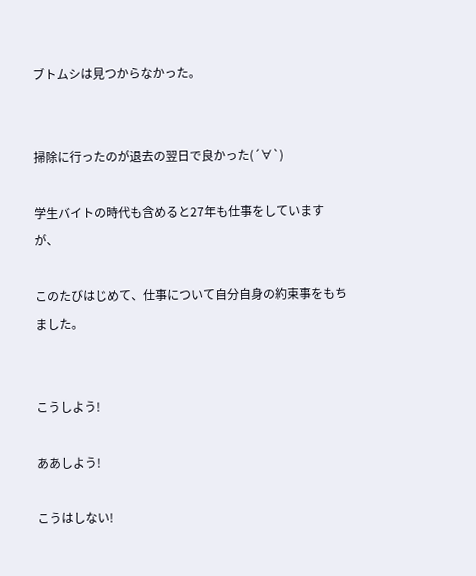ブトムシは見つからなかった。


掃除に行ったのが退去の翌日で良かった(´∀`)

学生バイトの時代も含めると27年も仕事をしていますが、

このたびはじめて、仕事について自分自身の約束事をもちました。


こうしよう!

ああしよう!

こうはしない!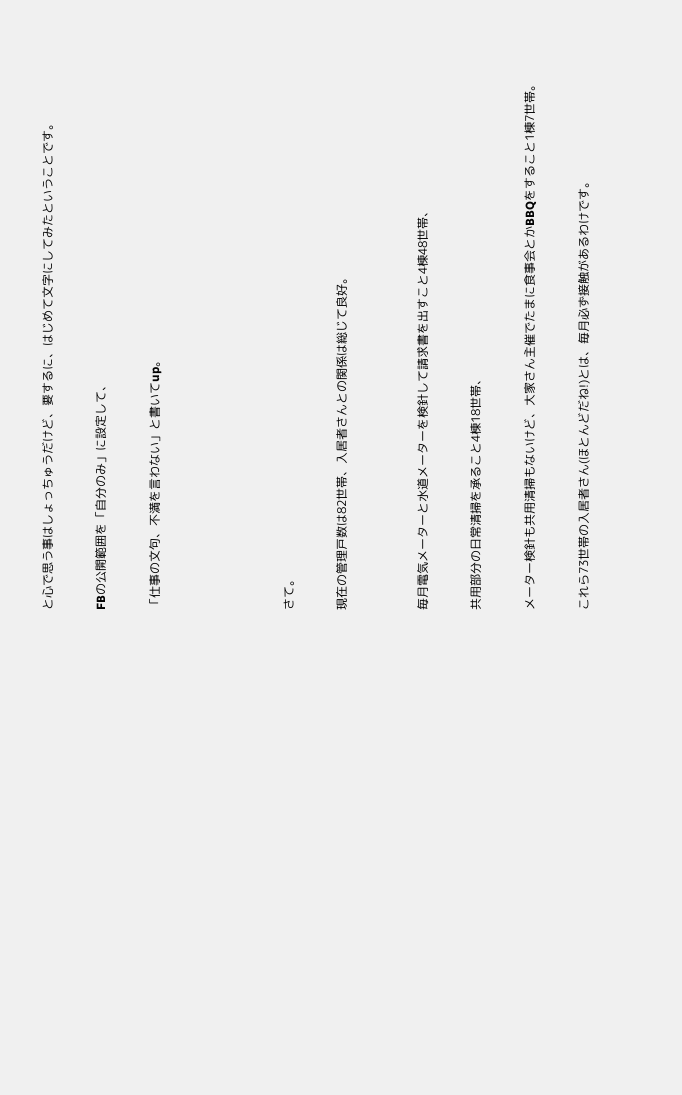と心で思う事はしょっちゅうだけど、要するに、はじめて文字にしてみたということです。

FBの公開範囲を「自分のみ」に設定して、

「仕事の文句、不満を言わない」と書いてup。




さて。

現在の管理戸数は82世帯、入居者さんとの関係は総じて良好。


毎月電気メーターと水道メーターを検針して請求書を出すこと4棟48世帯、

共用部分の日常清掃を承ること4棟18世帯、

メーター検針も共用清掃もないけど、大家さん主催でたまに食事会とかBBQをすること1棟7世帯。

これら73世帯の入居者さん(ほとんどだね!)とは、毎月必ず接触があるわけです。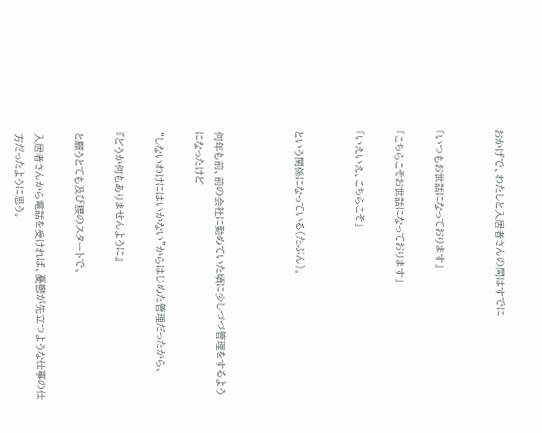おかげで、わたしと入居者さんの間はすでに


「いつもお世話になっております」

「こちらこそお世話になっております」

「いえいえ、こちらこそ」


という関係になっている(たぶん)。



何年も前、前の会社に勤めていた頃に少しづづ管理をするようになったけど

“しないわけにはいかない”からはじめた管理だったから、

『どうか何もありませんように』

と願うとても及び腰のスタートで、

入居者さんから電話を受ければ、憂鬱が先立つような仕事の仕方だったように思う。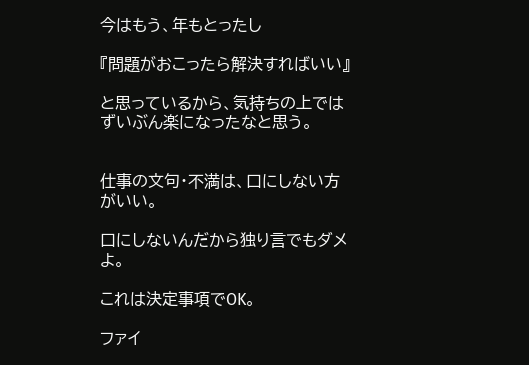今はもう、年もとったし

『問題がおこったら解決すればいい』

と思っているから、気持ちの上ではずいぶん楽になったなと思う。


仕事の文句・不満は、口にしない方がいい。

口にしないんだから独り言でもダメよ。

これは決定事項でOK。

ファイ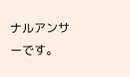ナルアンサーです。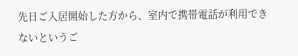先日ご入居開始した方から、室内で携帯電話が利用できないというご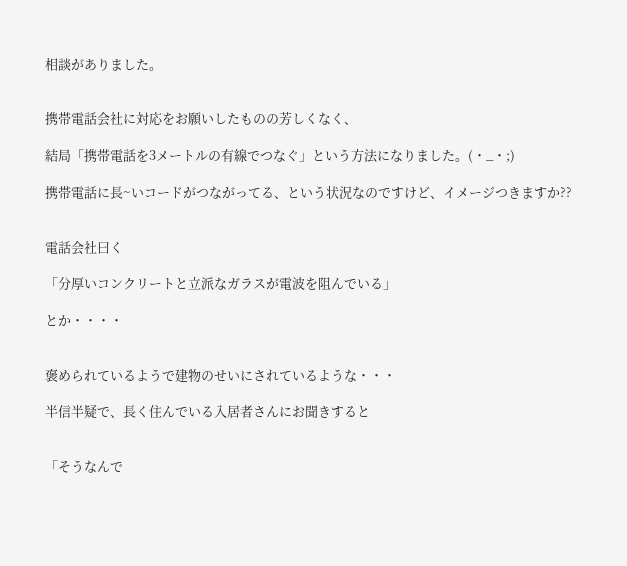相談がありました。


携帯電話会社に対応をお願いしたものの芳しくなく、

結局「携帯電話を3メートルの有線でつなぐ」という方法になりました。(・_・;)

携帯電話に長~いコードがつながってる、という状況なのですけど、イメージつきますか??


電話会社曰く

「分厚いコンクリートと立派なガラスが電波を阻んでいる」

とか・・・・


褒められているようで建物のせいにされているような・・・

半信半疑で、長く住んでいる入居者さんにお聞きすると


「そうなんで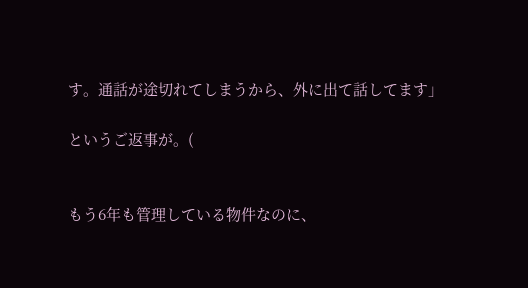す。通話が途切れてしまうから、外に出て話してます」

というご返事が。(


もう6年も管理している物件なのに、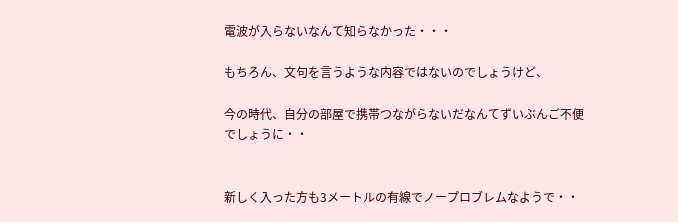電波が入らないなんて知らなかった・・・

もちろん、文句を言うような内容ではないのでしょうけど、

今の時代、自分の部屋で携帯つながらないだなんてずいぶんご不便でしょうに・・


新しく入った方も3メートルの有線でノープロブレムなようで・・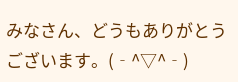みなさん、どうもありがとうございます。(‐^▽^‐)